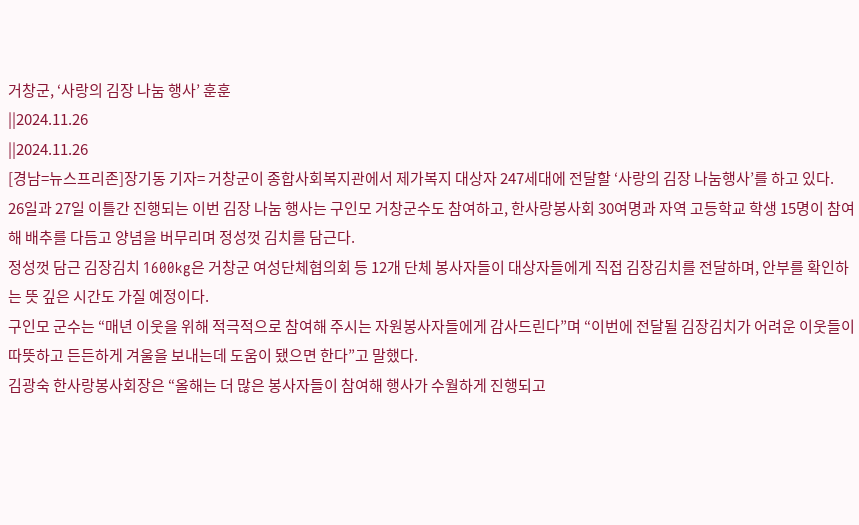거창군, ‘사랑의 김장 나눔 행사’ 훈훈
||2024.11.26
||2024.11.26
[경남=뉴스프리존]장기동 기자= 거창군이 종합사회복지관에서 제가복지 대상자 247세대에 전달할 ‘사랑의 김장 나눔행사’를 하고 있다.
26일과 27일 이틀간 진행되는 이번 김장 나눔 행사는 구인모 거창군수도 참여하고, 한사랑봉사회 30여명과 자역 고등학교 학생 15명이 참여해 배추를 다듬고 양념을 버무리며 정성껏 김치를 담근다.
정성껏 담근 김장김치 1600kg은 거창군 여성단체협의회 등 12개 단체 봉사자들이 대상자들에게 직접 김장김치를 전달하며, 안부를 확인하는 뜻 깊은 시간도 가질 예정이다.
구인모 군수는 “매년 이웃을 위해 적극적으로 참여해 주시는 자원봉사자들에게 감사드린다”며 “이번에 전달될 김장김치가 어려운 이웃들이 따뜻하고 든든하게 겨울을 보내는데 도움이 됐으면 한다”고 말했다.
김광숙 한사랑봉사회장은 “올해는 더 많은 봉사자들이 참여해 행사가 수월하게 진행되고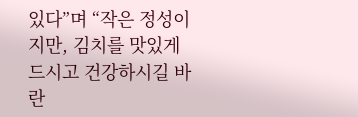있다”며 “작은 정성이지만, 김치를 맛있게 드시고 건강하시길 바란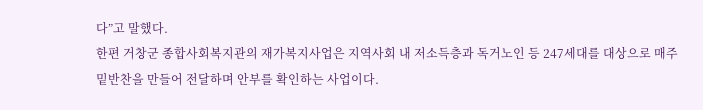다”고 말했다.
한편 거창군 종합사회복지관의 재가복지사업은 지역사회 내 저소득층과 독거노인 등 247세대를 대상으로 매주 밑반찬을 만들어 전달하며 안부를 확인하는 사업이다.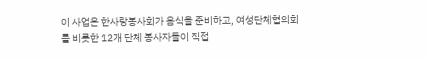이 사업은 한사랑봉사회가 음식을 준비하고, 여성단체협의회를 비롯한 12개 단체 봉사자들이 직접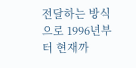전달하는 방식으로 1996년부터 현재까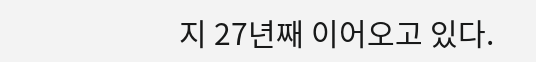지 27년째 이어오고 있다.